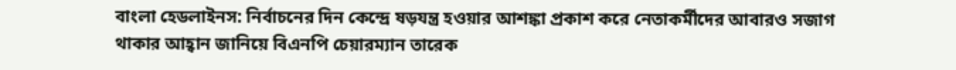বাংলা হেডলাইনস: নির্বাচনের দিন কেন্দ্রে ষড়যন্ত্র হওয়ার আশঙ্কা প্রকাশ করে নেতাকর্মীদের আবারও সজাগ থাকার আহ্বান জানিয়ে বিএনপি চেয়ারম্যান তারেক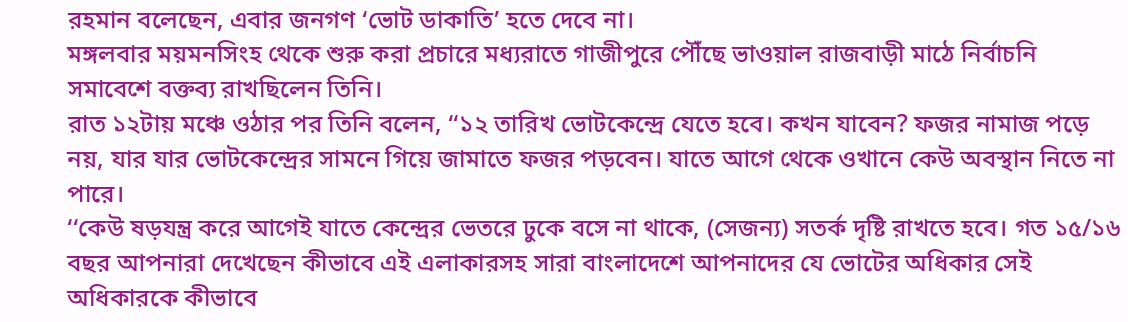রহমান বলেছেন, এবার জনগণ ‘ভোট ডাকাতি’ হতে দেবে না।
মঙ্গলবার ময়মনসিংহ থেকে শুরু করা প্রচারে মধ্যরাতে গাজীপুরে পৌঁছে ভাওয়াল রাজবাড়ী মাঠে নির্বাচনি সমাবেশে বক্তব্য রাখছিলেন তিনি।
রাত ১২টায় মঞ্চে ওঠার পর তিনি বলেন, ‘‘১২ তারিখ ভোটকেন্দ্রে যেতে হবে। কখন যাবেন? ফজর নামাজ পড়ে নয়, যার যার ভোটকেন্দ্রের সামনে গিয়ে জামাতে ফজর পড়বেন। যাতে আগে থেকে ওখানে কেউ অবস্থান নিতে না পারে।
‘‘কেউ ষড়যন্ত্র করে আগেই যাতে কেন্দ্রের ভেতরে ঢুকে বসে না থাকে, (সেজন্য) সতর্ক দৃষ্টি রাখতে হবে। গত ১৫/১৬ বছর আপনারা দেখেছেন কীভাবে এই এলাকারসহ সারা বাংলাদেশে আপনাদের যে ভোটের অধিকার সেই অধিকারকে কীভাবে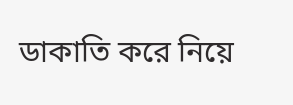ডাকাতি করে নিয়ে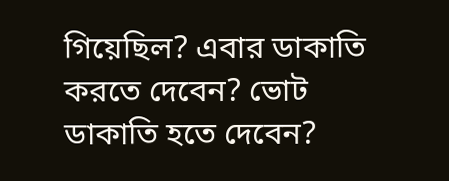গিয়েছিল? এবার ডাকাতি করতে দেবেন? ভোট ডাকাতি হতে দেবেন?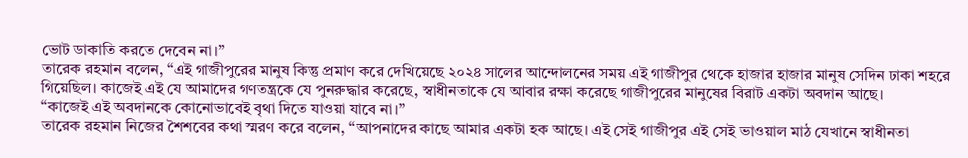ভোট ডাকাতি করতে দেবেন না।”
তারেক রহমান বলেন, ‘‘এই গাজীপুরের মানুষ কিন্তু প্রমাণ করে দেখিয়েছে ২০২৪ সালের আন্দোলনের সময় এই গাজীপুর থেকে হাজার হাজার মানুষ সেদিন ঢাকা শহরে গিয়েছিল। কাজেই এই যে আমাদের গণতন্ত্রকে যে পুনরুদ্ধার করেছে, স্বাধীনতাকে যে আবার রক্ষা করেছে গাজীপুরের মানুষের বিরাট একটা অবদান আছে।
“কাজেই এই অবদানকে কোনোভাবেই বৃথা দিতে যাওয়া যাবে না।”
তারেক রহমান নিজের শৈশবের কথা স্মরণ করে বলেন, ‘‘আপনাদের কাছে আমার একটা হক আছে। এই সেই গাজীপুর এই সেই ভাওয়াল মাঠ যেখানে স্বাধীনতা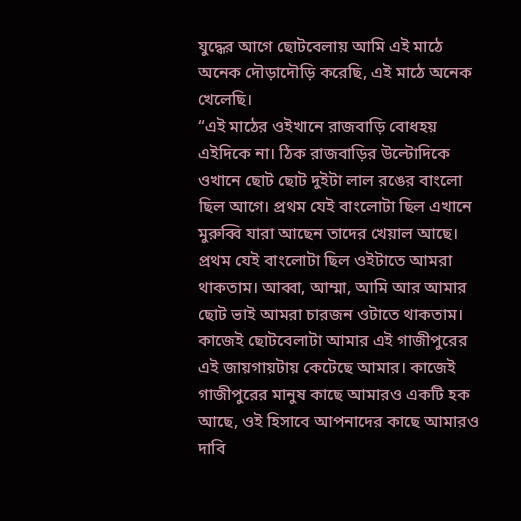যুদ্ধের আগে ছোটবেলায় আমি এই মাঠে অনেক দৌড়াদৌড়ি করেছি, এই মাঠে অনেক খেলেছি।
“এই মাঠের ওইখানে রাজবাড়ি বোধহয় এইদিকে না। ঠিক রাজবাড়ির উল্টোদিকে ওখানে ছোট ছোট দুইটা লাল রঙের বাংলো ছিল আগে। প্রথম যেই বাংলোটা ছিল এখানে মুরুব্বি যারা আছেন তাদের খেয়াল আছে। প্রথম যেই বাংলোটা ছিল ওইটাতে আমরা থাকতাম। আব্বা, আম্মা, আমি আর আমার ছোট ভাই আমরা চারজন ওটাতে থাকতাম। কাজেই ছোটবেলাটা আমার এই গাজীপুরের এই জায়গায়টায় কেটেছে আমার। কাজেই গাজীপুরের মানুষ কাছে আমারও একটি হক আছে, ওই হিসাবে আপনাদের কাছে আমারও দাবি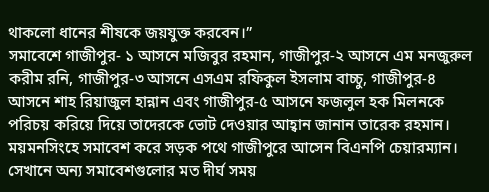থাকলো ধানের শীষকে জয়যুক্ত করবেন।”
সমাবেশে গাজীপুর- ১ আসনে মজিবুর রহমান, গাজীপুর-২ আসনে এম মনজুরুল করীম রনি, গাজীপুর-৩ আসনে এসএম রফিকুল ইসলাম বাচ্চু, গাজীপুর-৪ আসনে শাহ রিয়াজুল হান্নান এবং গাজীপুর-৫ আসনে ফজলুল হক মিলনকে পরিচয় করিয়ে দিয়ে তাদেরকে ভোট দেওয়ার আহ্বান জানান তারেক রহমান।
ময়মনসিংহে সমাবেশ করে সড়ক পথে গাজীপুরে আসেন বিএনপি চেয়ারম্যান। সেখানে অন্য সমাবেশগুলোর মত দীর্ঘ সময়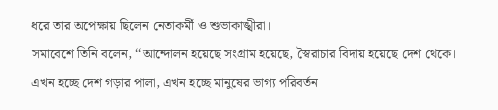ধরে তার অপেক্ষায় ছিলেন নেতাকর্মী ও শুভাকাঙ্খীরা।
সমাবেশে তিনি বলেন, ‘‘আন্দোলন হয়েছে সংগ্রাম হয়েছে, স্বৈরাচার বিদায় হয়েছে দেশ থেকে। এখন হচ্ছে দেশ গড়ার পালা, এখন হচ্ছে মানুষের ভাগ্য পরিবর্তন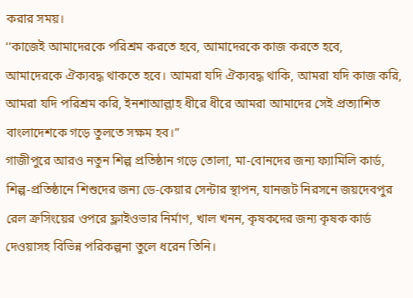করার সময়।
‘‘কাজেই আমাদেরকে পরিশ্রম করতে হবে, আমাদেরকে কাজ করতে হবে, আমাদেরকে ঐক্যবদ্ধ থাকতে হবে। আমরা যদি ঐক্যবদ্ধ থাকি, আমরা যদি কাজ করি, আমরা যদি পরিশ্রম করি, ইনশাআল্লাহ ধীরে ধীরে আমরা আমাদের সেই প্রত্যাশিত বাংলাদেশকে গড়ে তুলতে সক্ষম হব।”
গাজীপুরে আরও নতুন শিল্প প্রতিষ্ঠান গড়ে তোলা, মা-বোনদের জন্য ফ্যামিলি কার্ড, শিল্প-প্রতিষ্ঠানে শিশুদের জন্য ডে-কেয়ার সেন্টার স্থাপন, যানজট নিরসনে জয়দেবপুর রেল ক্রসিংয়ের ওপরে ফ্লাইওভার নির্মাণ, খাল খনন, কৃষকদের জন্য কৃষক কার্ড দেওয়াসহ বিভিন্ন পরিকল্পনা তুলে ধরেন তিনি।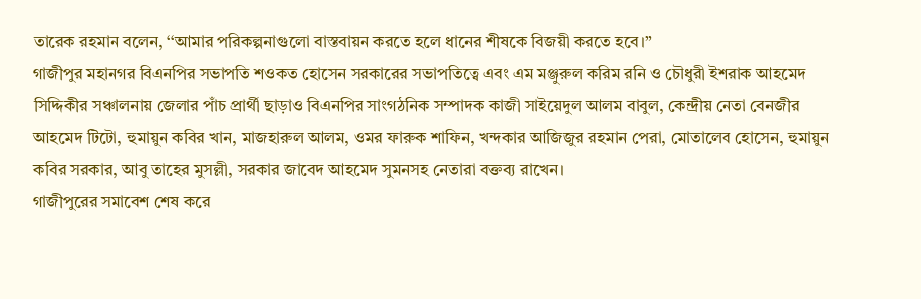তারেক রহমান বলেন, ‘‘আমার পরিকল্পনাগুলো বাস্তবায়ন করতে হলে ধানের শীষকে বিজয়ী করতে হবে।”
গাজীপুর মহানগর বিএনপির সভাপতি শওকত হোসেন সরকারের সভাপতিত্বে এবং এম মঞ্জুরুল করিম রনি ও চৌধুরী ইশরাক আহমেদ সিদ্দিকীর সঞ্চালনায় জেলার পাঁচ প্রার্থী ছাড়াও বিএনপির সাংগঠনিক সম্পাদক কাজী সাইয়েদুল আলম বাবুল, কেন্দ্রীয় নেতা বেনজীর আহমেদ টিটো, হুমায়ুন কবির খান, মাজহারুল আলম, ওমর ফারুক শাফিন, খন্দকার আজিজুর রহমান পেরা, মোতালেব হোসেন, হুমায়ুন কবির সরকার, আবু তাহের মুসল্লী, সরকার জাবেদ আহমেদ সুমনসহ নেতারা বক্তব্য রাখেন।
গাজীপুরের সমাবেশ শেষ করে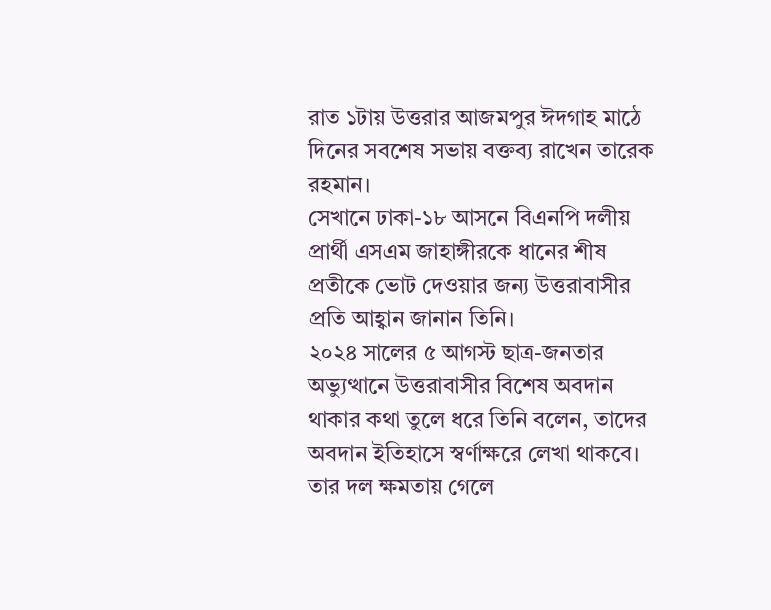রাত ১টায় উত্তরার আজমপুর ঈদগাহ মাঠে দিনের সবশেষ সভায় বক্তব্য রাখেন তারেক রহমান।
সেখানে ঢাকা-১৮ আসনে বিএনপি দলীয় প্রার্থী এসএম জাহাঙ্গীরকে ধানের শীষ প্রতীকে ভোট দেওয়ার জন্য উত্তরাবাসীর প্রতি আহ্বান জানান তিনি।
২০২৪ সালের ৫ আগস্ট ছাত্র-জনতার অভ্যুত্থানে উত্তরাবাসীর বিশেষ অবদান থাকার কথা তুলে ধরে তিনি বলেন, তাদের অবদান ইতিহাসে স্বর্ণাক্ষরে লেখা থাকবে।
তার দল ক্ষমতায় গেলে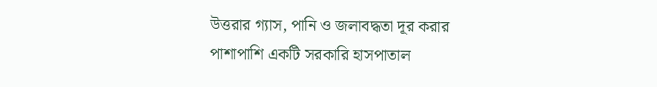উত্তরার গ্যাস, পানি ও জলাবদ্ধতা দূর করার পাশাপাশি একটি সরকারি হাসপাতাল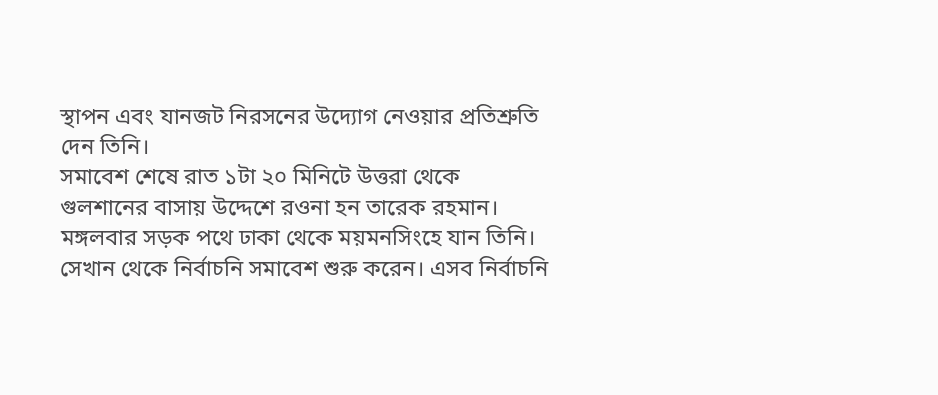স্থাপন এবং যানজট নিরসনের উদ্যোগ নেওয়ার প্রতিশ্রুতি দেন তিনি।
সমাবেশ শেষে রাত ১টা ২০ মিনিটে উত্তরা থেকে গুলশানের বাসায় উদ্দেশে রওনা হন তারেক রহমান।
মঙ্গলবার সড়ক পথে ঢাকা থেকে ময়মনসিংহে যান তিনি। সেখান থেকে নির্বাচনি সমাবেশ শুরু করেন। এসব নির্বাচনি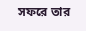সফরে তার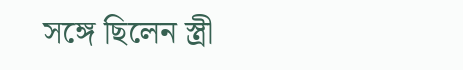সঙ্গে ছিলেন স্ত্রী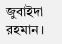জুবাইদা রহমান।